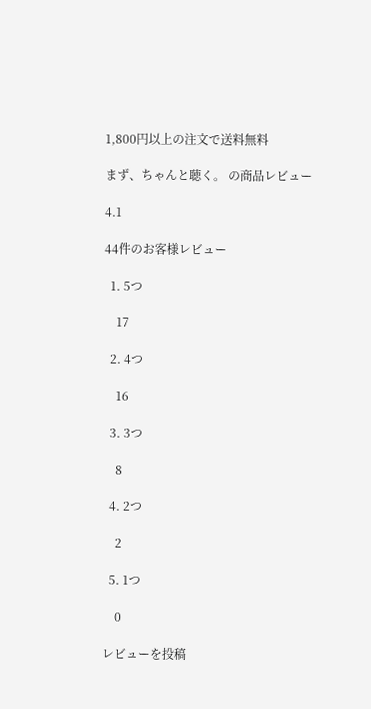1,800円以上の注文で送料無料

まず、ちゃんと聴く。 の商品レビュー

4.1

44件のお客様レビュー

  1. 5つ

    17

  2. 4つ

    16

  3. 3つ

    8

  4. 2つ

    2

  5. 1つ

    0

レビューを投稿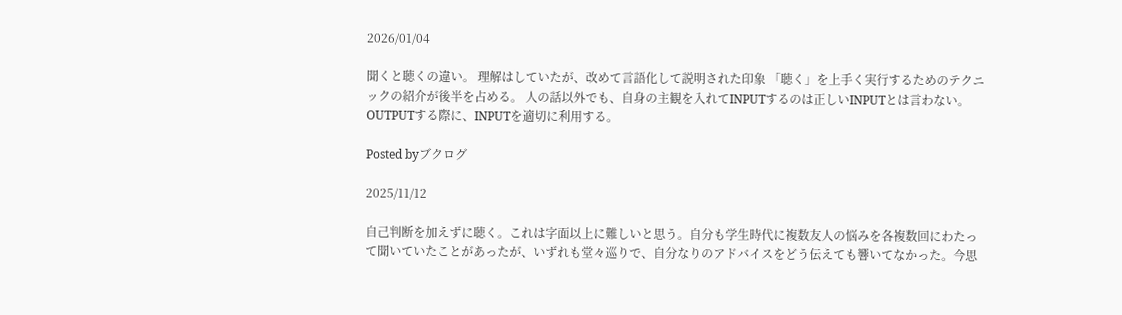2026/01/04

聞くと聴くの違い。 理解はしていたが、改めて言語化して説明された印象 「聴く」を上手く実行するためのテクニックの紹介が後半を占める。 人の話以外でも、自身の主観を入れてINPUTするのは正しいINPUTとは言わない。 OUTPUTする際に、INPUTを適切に利用する。

Posted byブクログ

2025/11/12

自己判断を加えずに聴く。これは字面以上に難しいと思う。自分も学生時代に複数友人の悩みを各複数回にわたって聞いていたことがあったが、いずれも堂々巡りで、自分なりのアドバイスをどう伝えても響いてなかった。今思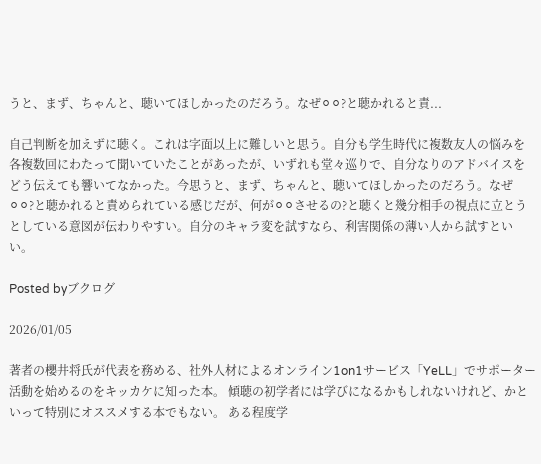うと、まず、ちゃんと、聴いてほしかったのだろう。なぜ⚪⚪?と聴かれると責...

自己判断を加えずに聴く。これは字面以上に難しいと思う。自分も学生時代に複数友人の悩みを各複数回にわたって聞いていたことがあったが、いずれも堂々巡りで、自分なりのアドバイスをどう伝えても響いてなかった。今思うと、まず、ちゃんと、聴いてほしかったのだろう。なぜ⚪⚪?と聴かれると責められている感じだが、何が⚪⚪させるの?と聴くと幾分相手の視点に立とうとしている意図が伝わりやすい。自分のキャラ変を試すなら、利害関係の薄い人から試すといい。

Posted byブクログ

2026/01/05

著者の櫻井将氏が代表を務める、社外人材によるオンライン1on1サービス「YeLL」でサポーター活動を始めるのをキッカケに知った本。 傾聴の初学者には学びになるかもしれないけれど、かといって特別にオススメする本でもない。 ある程度学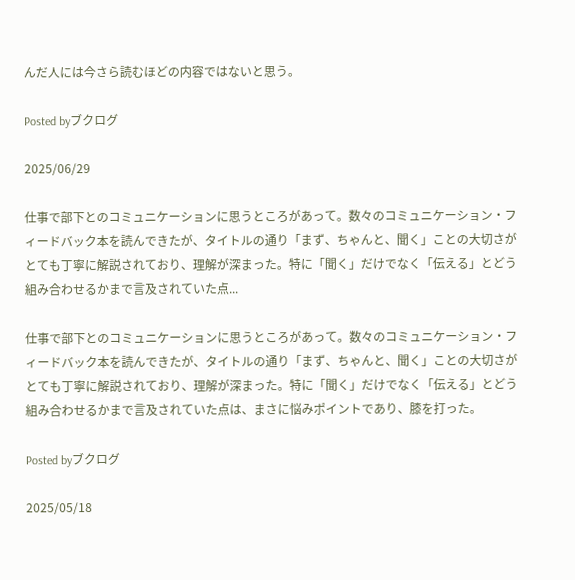んだ人には今さら読むほどの内容ではないと思う。

Posted byブクログ

2025/06/29

仕事で部下とのコミュニケーションに思うところがあって。数々のコミュニケーション・フィードバック本を読んできたが、タイトルの通り「まず、ちゃんと、聞く」ことの大切さがとても丁寧に解説されており、理解が深まった。特に「聞く」だけでなく「伝える」とどう組み合わせるかまで言及されていた点...

仕事で部下とのコミュニケーションに思うところがあって。数々のコミュニケーション・フィードバック本を読んできたが、タイトルの通り「まず、ちゃんと、聞く」ことの大切さがとても丁寧に解説されており、理解が深まった。特に「聞く」だけでなく「伝える」とどう組み合わせるかまで言及されていた点は、まさに悩みポイントであり、膝を打った。

Posted byブクログ

2025/05/18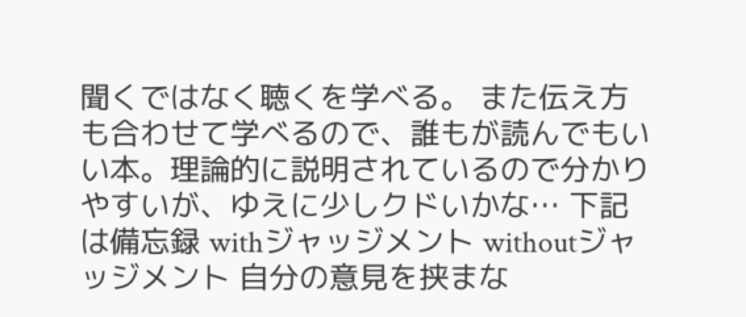聞くではなく聴くを学べる。 また伝え方も合わせて学べるので、誰もが読んでもいい本。理論的に説明されているので分かりやすいが、ゆえに少しクドいかな… 下記は備忘録 withジャッジメント withoutジャッジメント 自分の意見を挟まな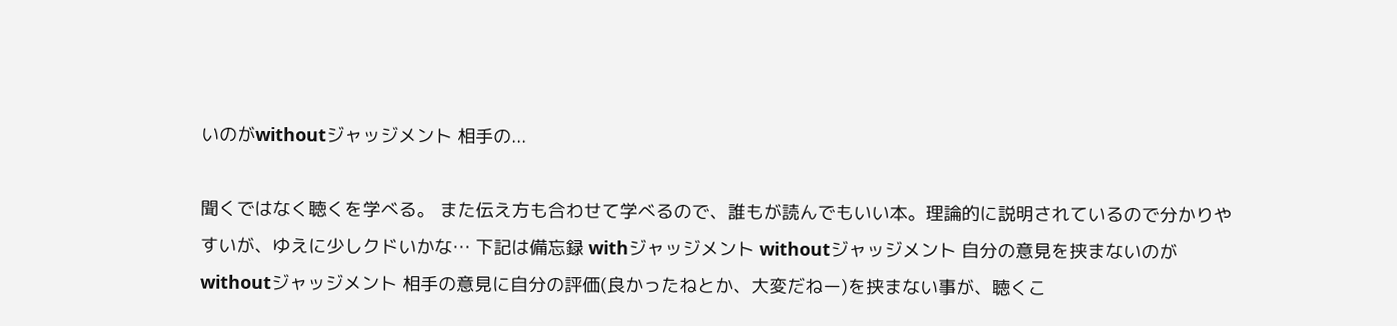いのがwithoutジャッジメント 相手の...

聞くではなく聴くを学べる。 また伝え方も合わせて学べるので、誰もが読んでもいい本。理論的に説明されているので分かりやすいが、ゆえに少しクドいかな… 下記は備忘録 withジャッジメント withoutジャッジメント 自分の意見を挟まないのがwithoutジャッジメント 相手の意見に自分の評価(良かったねとか、大変だねー)を挟まない事が、聴くこ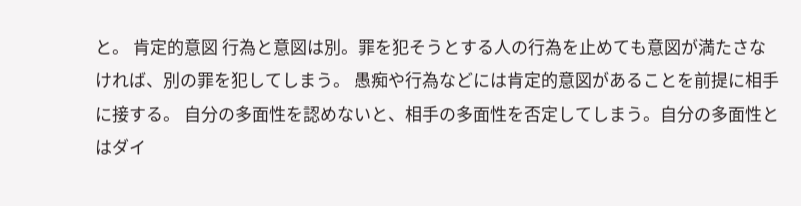と。 肯定的意図 行為と意図は別。罪を犯そうとする人の行為を止めても意図が満たさなければ、別の罪を犯してしまう。 愚痴や行為などには肯定的意図があることを前提に相手に接する。 自分の多面性を認めないと、相手の多面性を否定してしまう。自分の多面性とはダイ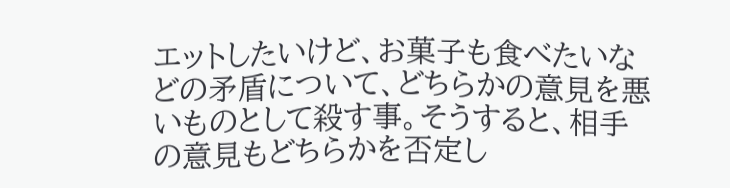エットしたいけど、お菓子も食べたいなどの矛盾について、どちらかの意見を悪いものとして殺す事。そうすると、相手の意見もどちらかを否定し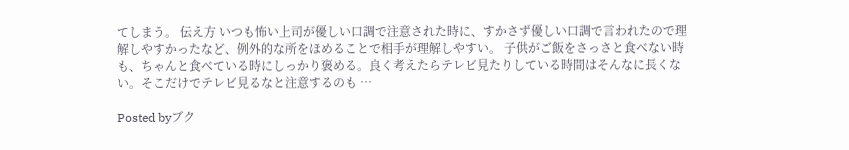てしまう。 伝え方 いつも怖い上司が優しい口調で注意された時に、すかさず優しい口調で言われたので理解しやすかったなど、例外的な所をほめることで相手が理解しやすい。 子供がご飯をさっさと食べない時も、ちゃんと食べている時にしっかり褒める。良く考えたらテレビ見たりしている時間はそんなに長くない。そこだけでテレビ見るなと注意するのも …

Posted byブク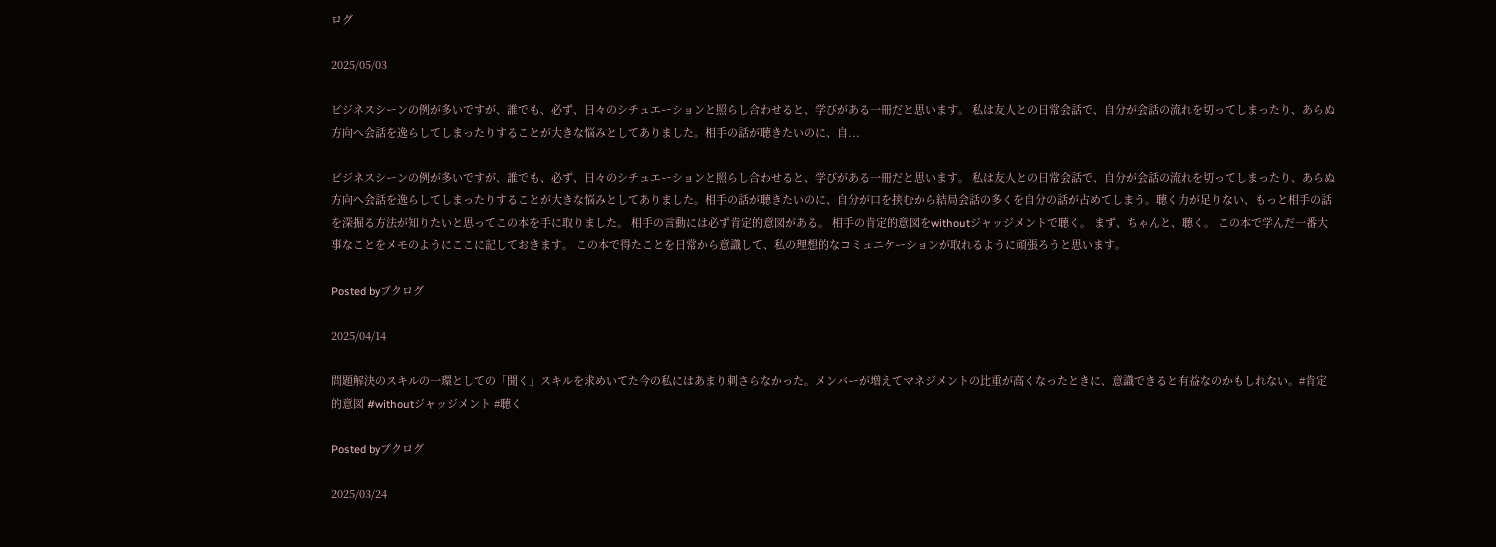ログ

2025/05/03

ビジネスシーンの例が多いですが、誰でも、必ず、日々のシチュエーションと照らし合わせると、学びがある一冊だと思います。 私は友人との日常会話で、自分が会話の流れを切ってしまったり、あらぬ方向へ会話を逸らしてしまったりすることが大きな悩みとしてありました。相手の話が聴きたいのに、自...

ビジネスシーンの例が多いですが、誰でも、必ず、日々のシチュエーションと照らし合わせると、学びがある一冊だと思います。 私は友人との日常会話で、自分が会話の流れを切ってしまったり、あらぬ方向へ会話を逸らしてしまったりすることが大きな悩みとしてありました。相手の話が聴きたいのに、自分が口を挟むから結局会話の多くを自分の話が占めてしまう。聴く力が足りない、もっと相手の話を深掘る方法が知りたいと思ってこの本を手に取りました。 相手の言動には必ず肯定的意図がある。 相手の肯定的意図をwithoutジャッジメントで聴く。 まず、ちゃんと、聴く。 この本で学んだ一番大事なことをメモのようにここに記しておきます。 この本で得たことを日常から意識して、私の理想的なコミュニケーションが取れるように頑張ろうと思います。

Posted byブクログ

2025/04/14

問題解決のスキルの一環としての「聞く」スキルを求めいてた今の私にはあまり刺さらなかった。メンバーが増えてマネジメントの比重が高くなったときに、意識できると有益なのかもしれない。#肯定的意図 #withoutジャッジメント #聴く

Posted byブクログ

2025/03/24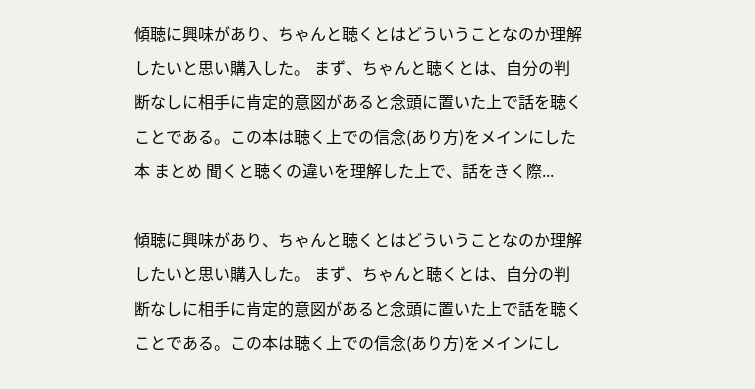傾聴に興味があり、ちゃんと聴くとはどういうことなのか理解したいと思い購入した。 まず、ちゃんと聴くとは、自分の判断なしに相手に肯定的意図があると念頭に置いた上で話を聴くことである。この本は聴く上での信念(あり方)をメインにした本 まとめ 聞くと聴くの違いを理解した上で、話をきく際...

傾聴に興味があり、ちゃんと聴くとはどういうことなのか理解したいと思い購入した。 まず、ちゃんと聴くとは、自分の判断なしに相手に肯定的意図があると念頭に置いた上で話を聴くことである。この本は聴く上での信念(あり方)をメインにし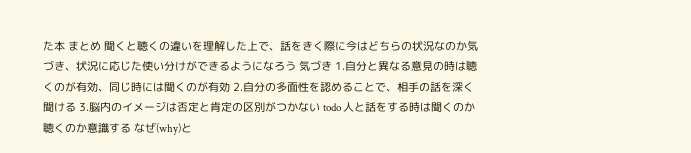た本 まとめ 聞くと聴くの違いを理解した上で、話をきく際に今はどちらの状況なのか気づき、状況に応じた使い分けができるようになろう 気づき 1.自分と異なる意見の時は聴くのが有効、同じ時には聞くのが有効 2.自分の多面性を認めることで、相手の話を深く聞ける 3.脳内のイメージは否定と肯定の区別がつかない todo 人と話をする時は聞くのか聴くのか意識する なぜ(why)と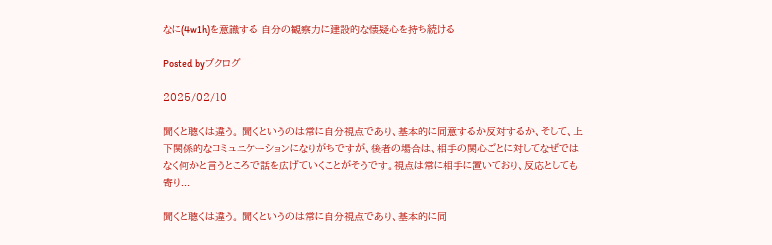なに(4w1h)を意識する 自分の観察力に建設的な懐疑心を持ち続ける

Posted byブクログ

2025/02/10

聞くと聴くは違う。 聞くというのは常に自分視点であり、基本的に同意するか反対するか、そして、上下関係的なコミュニケーションになりがちですが、後者の場合は、相手の関心ごとに対してなぜではなく何かと言うところで話を広げていくことがそうです。視点は常に相手に置いており、反応としても寄り...

聞くと聴くは違う。 聞くというのは常に自分視点であり、基本的に同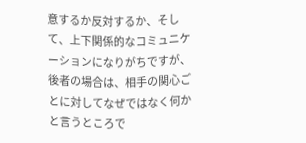意するか反対するか、そして、上下関係的なコミュニケーションになりがちですが、後者の場合は、相手の関心ごとに対してなぜではなく何かと言うところで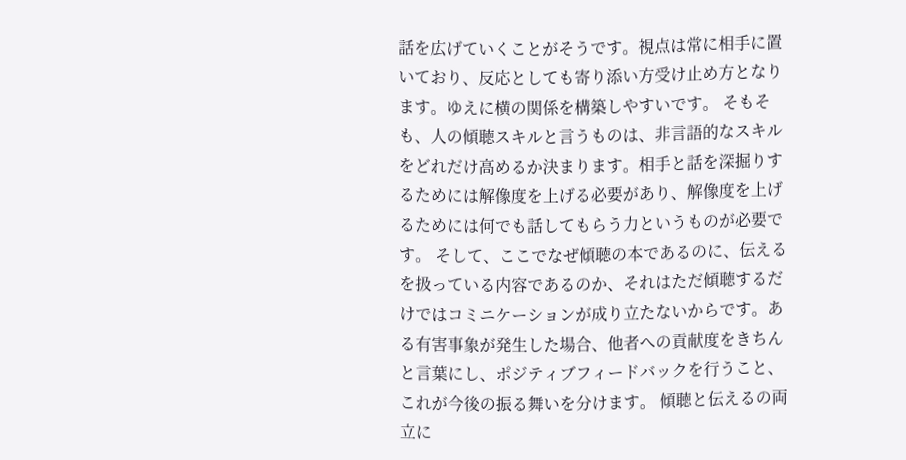話を広げていくことがそうです。視点は常に相手に置いており、反応としても寄り添い方受け止め方となります。ゆえに横の関係を構築しやすいです。 そもそも、人の傾聴スキルと言うものは、非言語的なスキルをどれだけ高めるか決まります。相手と話を深掘りするためには解像度を上げる必要があり、解像度を上げるためには何でも話してもらう力というものが必要です。 そして、ここでなぜ傾聴の本であるのに、伝えるを扱っている内容であるのか、それはただ傾聴するだけではコミニケーションが成り立たないからです。ある有害事象が発生した場合、他者への貢献度をきちんと言葉にし、ポジティブフィードバックを行うこと、これが今後の振る舞いを分けます。 傾聴と伝えるの両立に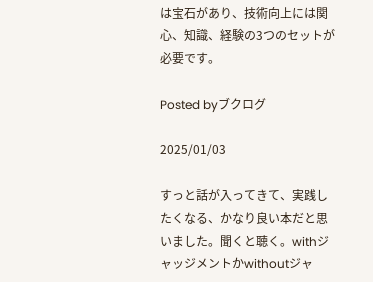は宝石があり、技術向上には関心、知識、経験の3つのセットが必要です。

Posted byブクログ

2025/01/03

すっと話が入ってきて、実践したくなる、かなり良い本だと思いました。聞くと聴く。withジャッジメントかwithoutジャ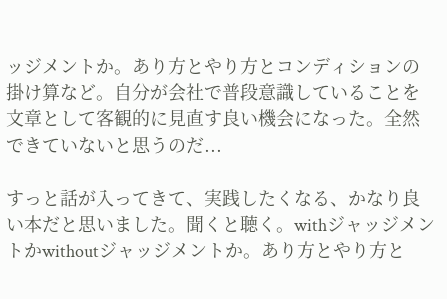ッジメントか。あり方とやり方とコンディションの掛け算など。自分が会社で普段意識していることを文章として客観的に見直す良い機会になった。全然できていないと思うのだ...

すっと話が入ってきて、実践したくなる、かなり良い本だと思いました。聞くと聴く。withジャッジメントかwithoutジャッジメントか。あり方とやり方と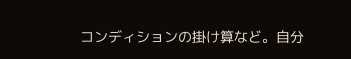コンディションの掛け算など。自分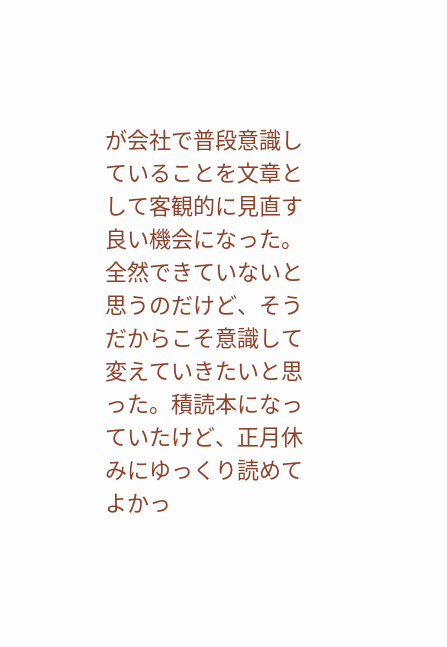が会社で普段意識していることを文章として客観的に見直す良い機会になった。全然できていないと思うのだけど、そうだからこそ意識して変えていきたいと思った。積読本になっていたけど、正月休みにゆっくり読めてよかっ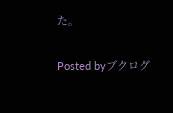た。

Posted byブクログ